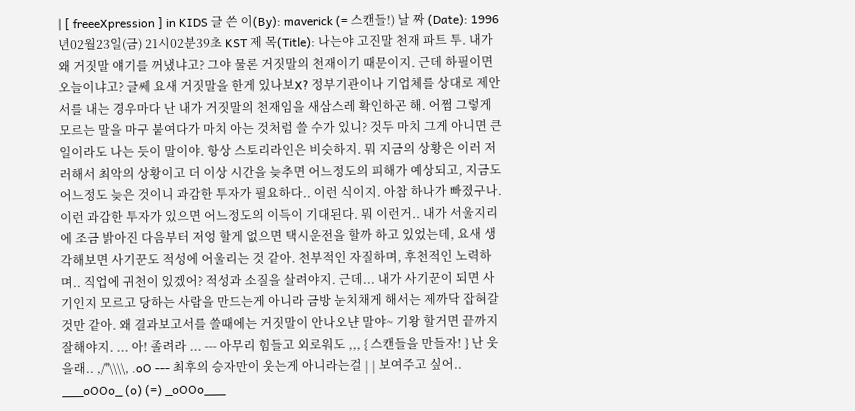| [ freeeXpression ] in KIDS 글 쓴 이(By): maverick (= 스캔들!) 날 짜 (Date): 1996년02월23일(금) 21시02분39초 KST 제 목(Title): 나는야 고진말 천재 파트 투. 내가 왜 거짓말 얘기를 꺼냈냐고? 그야 물론 거짓말의 천재이기 때문이지. 근데 하필이면 오늘이냐고? 글쎄 요새 거짓말을 한게 있나보X? 정부기관이나 기업체를 상대로 제안서를 내는 경우마다 난 내가 거짓말의 천재임을 새삼스레 확인하곤 해. 어쩜 그렇게 모르는 말을 마구 붙여다가 마치 아는 것처럼 쓸 수가 있니? 것두 마치 그게 아니면 큰일이라도 나는 듯이 말이야. 항상 스토리라인은 비슷하지. 뭐 지금의 상황은 이러 저러해서 최악의 상황이고 더 이상 시간을 늦추면 어느정도의 피해가 예상되고, 지금도 어느정도 늦은 것이니 과감한 투자가 필요하다.. 이런 식이지. 아참 하나가 빠졌구나. 이런 과감한 투자가 있으면 어느정도의 이득이 기대된다. 뭐 이런거.. 내가 서울지리에 조금 밝아진 다음부터 저엉 할게 없으면 택시운전을 할까 하고 있었는데, 요새 생각해보면 사기꾼도 적성에 어울리는 것 같아. 천부적인 자질하며, 후천적인 노력하며.. 직업에 귀천이 있겠어? 적성과 소질을 살려야지. 근데... 내가 사기꾼이 되면 사기인지 모르고 당하는 사람을 만드는게 아니라 금방 눈치채게 해서는 제까닥 잡혀갈 것만 같아. 왜 결과보고서를 쓸때에는 거짓말이 안나오냔 말야~ 기왕 할거면 끝까지 잘해야지. ... 아! 졸려라 ... --- 아무리 힘들고 외로워도 ,,, { 스캔들을 만들자! } 난 웃을래.. ,/''\\\\, .oO --- 최후의 승자만이 웃는게 아니라는걸 | | 보여주고 싶어.. ___oOOo_ (o) (=) _oOOo___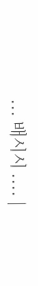... 배시시 .... |